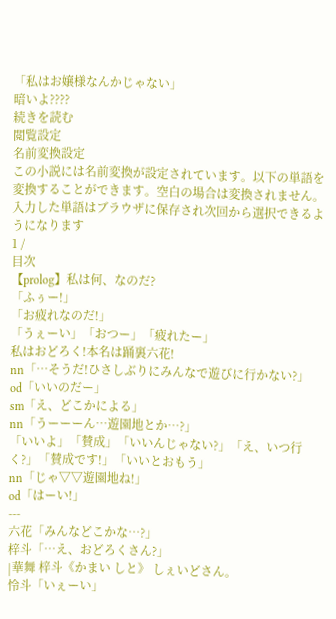「私はお嬢様なんかじゃない」
暗いよ????
続きを読む
閲覧設定
名前変換設定
この小説には名前変換が設定されています。以下の単語を変換することができます。空白の場合は変換されません。入力した単語はブラウザに保存され次回から選択できるようになります
1 /
目次
【prolog】私は何、なのだ?
「ふぅー!」
「お疲れなのだ!」
「うぇーい」「おつー」「疲れたー」
私はおどろく!本名は踊裏六花!
nn「…そうだ!ひさしぶりにみんなで遊びに行かない?」
od「いいのだー」
sm「え、どこかによる」
nn「うーーーん…遊園地とか…?」
「いいよ」「賛成」「いいんじゃない?」「え、いつ行く?」「賛成です!」「いいとおもう」
nn「じゃ▽▽遊園地ね!」
od「はーい!」
---
六花「みんなどこかな…?」
梓斗「…え、おどろくさん?」
|華舞 梓斗《かまい しと》 しぇいどさん。
怜斗「いぇーい」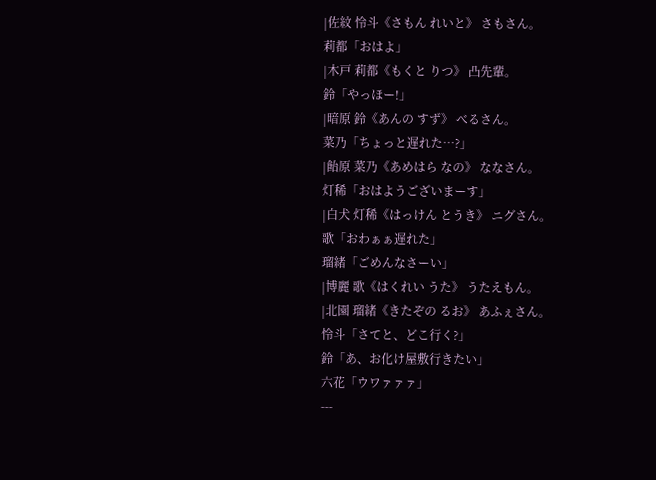|佐紋 怜斗《さもん れいと》 さもさん。
莉都「おはよ」
|木戸 莉都《もくと りつ》 凸先輩。
鈴「やっほー!」
|暗原 鈴《あんの すず》 べるさん。
菜乃「ちょっと遅れた…?」
|飴原 菜乃《あめはら なの》 ななさん。
灯稀「おはようございまーす」
|白犬 灯稀《はっけん とうき》 ニグさん。
歌「おわぁぁ遅れた」
瑠緒「ごめんなさーい」
|博麗 歌《はくれい うた》 うたえもん。
|北園 瑠緒《きたぞの るお》 あふぇさん。
怜斗「さてと、どこ行く?」
鈴「あ、お化け屋敷行きたい」
六花「ウワァァァ」
---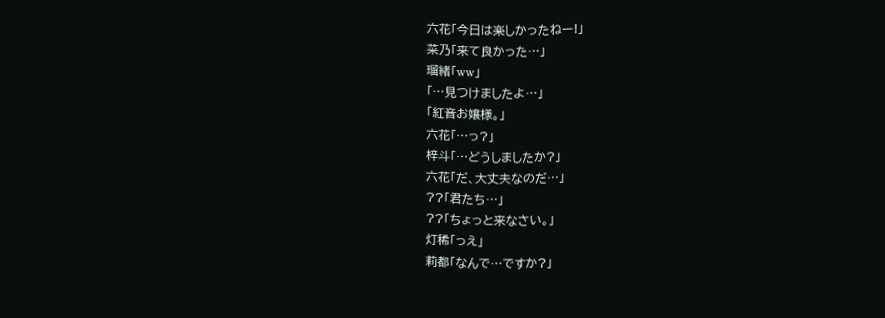六花「今日は楽しかったねー!」
菜乃「来て良かった…」
瑠緒「ww」
「…見つけましたよ…」
「紅音お嬢様。」
六花「…っ?」
梓斗「…どうしましたか?」
六花「だ、大丈夫なのだ…」
??「君たち…」
??「ちょっと来なさい。」
灯稀「っえ」
莉都「なんで…ですか?」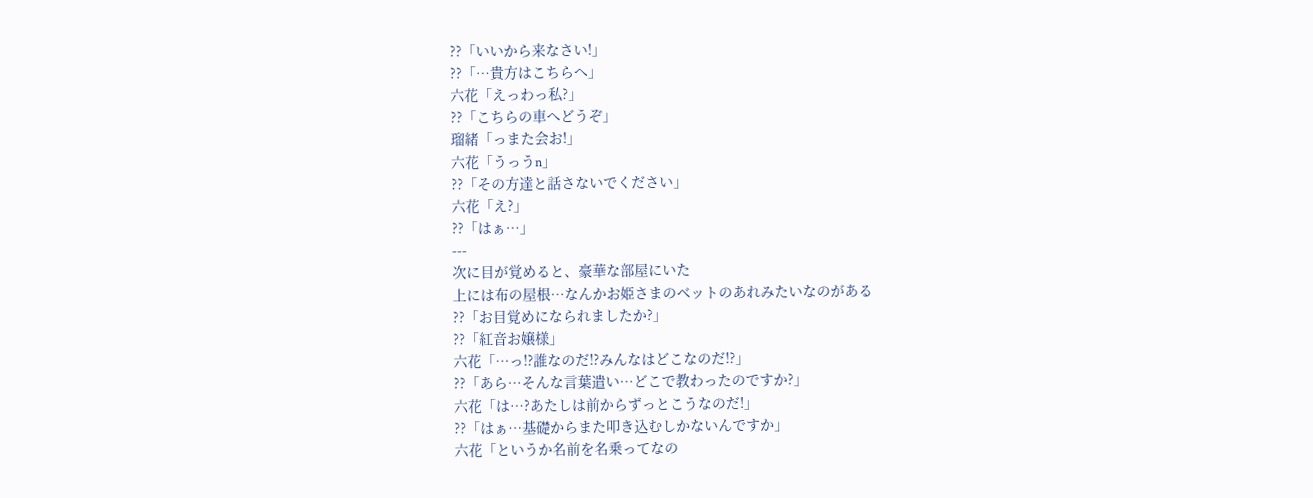??「いいから来なさい!」
??「…貴方はこちらへ」
六花「えっわっ私?」
??「こちらの車へどうぞ」
瑠緒「っまた会お!」
六花「うっうn」
??「その方達と話さないでください」
六花「え?」
??「はぁ…」
---
次に目が覚めると、豪華な部屋にいた
上には布の屋根…なんかお姫さまのベットのあれみたいなのがある
??「お目覚めになられましたか?」
??「紅音お嬢様」
六花「…っ!?誰なのだ!?みんなはどこなのだ!?」
??「あら…そんな言葉遣い…どこで教わったのですか?」
六花「は…?あたしは前からずっとこうなのだ!」
??「はぁ…基礎からまた叩き込むしかないんですか」
六花「というか名前を名乗ってなの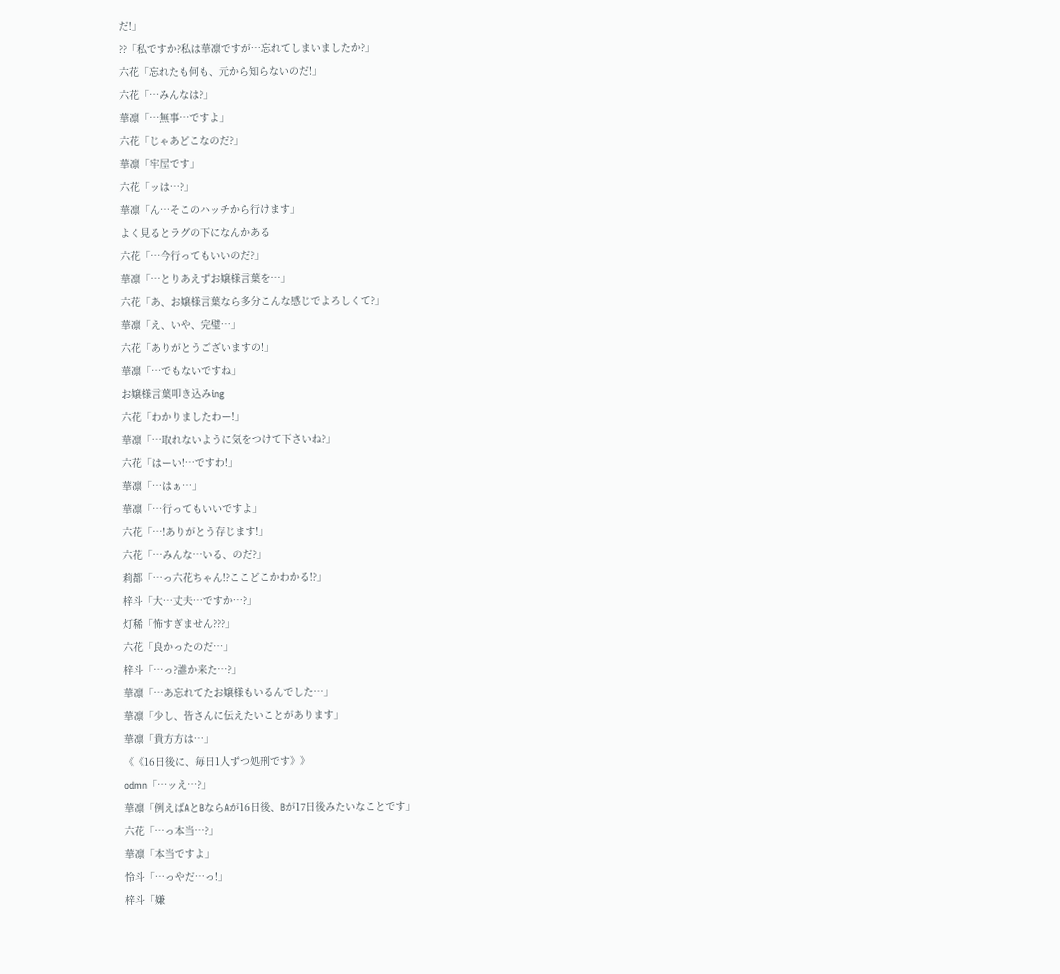だ!」
??「私ですか?私は華凛ですが…忘れてしまいましたか?」
六花「忘れたも何も、元から知らないのだ!」
六花「…みんなは?」
華凛「…無事…ですよ」
六花「じゃあどこなのだ?」
華凛「牢屋です」
六花「ッは…?」
華凛「ん…そこのハッチから行けます」
よく見るとラグの下になんかある
六花「…今行ってもいいのだ?」
華凛「…とりあえずお嬢様言葉を…」
六花「あ、お嬢様言葉なら多分こんな感じでよろしくて?」
華凛「え、いや、完璧…」
六花「ありがとうございますの!」
華凛「…でもないですね」
お嬢様言葉叩き込みing
六花「わかりましたわー!」
華凛「…取れないように気をつけて下さいね?」
六花「はーい!…ですわ!」
華凛「…はぁ…」
華凛「…行ってもいいですよ」
六花「…!ありがとう存じます!」
六花「…みんな…いる、のだ?」
莉都「…っ六花ちゃん!?ここどこかわかる!?」
梓斗「大…丈夫…ですか…?」
灯稀「怖すぎません???」
六花「良かったのだ…」
梓斗「…っ?誰か来た…?」
華凛「…あ忘れてたお嬢様もいるんでした…」
華凛「少し、皆さんに伝えたいことがあります」
華凛「貴方方は…」
《《16日後に、毎日1人ずつ処刑です》》
odmn「…ッえ…?」
華凛「例えばAとBならAが16日後、Bが17日後みたいなことです」
六花「…っ本当…?」
華凛「本当ですよ」
怜斗「…っやだ…っ!」
梓斗「嫌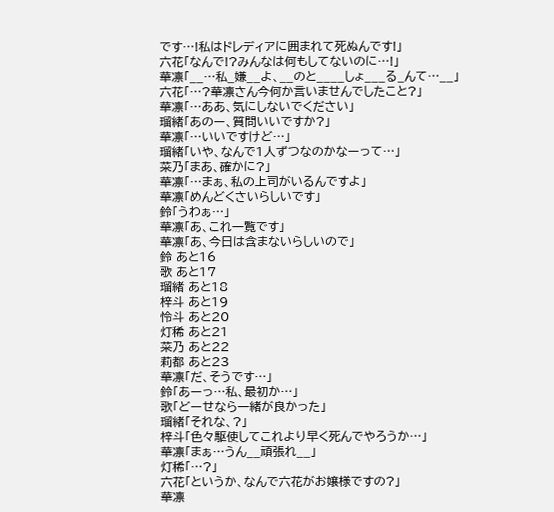です…!私はドレディアに囲まれて死ぬんです!」
六花「なんで!?みんなは何もしてないのに…!」
華凛「__…私_嫌__よ、__のと____しょ___る_んて…__」
六花「…?華凛さん今何か言いませんでしたこと?」
華凛「…ああ、気にしないでください」
瑠緒「あのー、質問いいですか?」
華凛「…いいですけど…」
瑠緒「いや、なんで1人ずつなのかなーって…」
菜乃「まあ、確かに?」
華凛「…まぁ、私の上司がいるんですよ」
華凛「めんどくさいらしいです」
鈴「うわぁ…」
華凛「あ、これ一覧です」
華凛「あ、今日は含まないらしいので」
鈴 あと16
歌 あと17
瑠緒 あと18
梓斗 あと19
怜斗 あと20
灯稀 あと21
菜乃 あと22
莉都 あと23
華凛「だ、そうです…」
鈴「あーっ…私、最初か…」
歌「どーせなら一緒が良かった」
瑠緒「それな、?」
梓斗「色々駆使してこれより早く死んでやろうか…」
華凛「まぁ…うん__頑張れ__」
灯稀「…?」
六花「というか、なんで六花がお嬢様ですの?」
華凛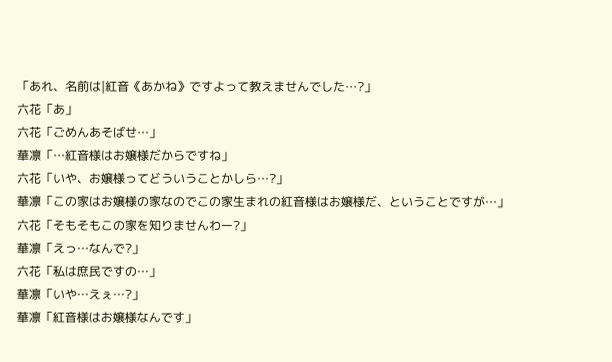「あれ、名前は|紅音《あかね》ですよって教えませんでした…?」
六花「あ」
六花「ごめんあそばせ…」
華凛「…紅音様はお嬢様だからですね」
六花「いや、お嬢様ってどういうことかしら…?」
華凛「この家はお嬢様の家なのでこの家生まれの紅音様はお嬢様だ、ということですが…」
六花「そもそもこの家を知りませんわー?」
華凛「えっ…なんで?」
六花「私は庶民ですの…」
華凛「いや…えぇ…?」
華凛「紅音様はお嬢様なんです」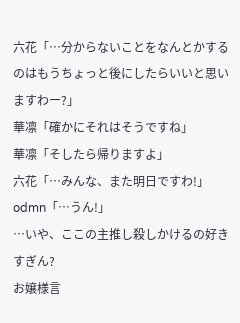六花「…分からないことをなんとかするのはもうちょっと後にしたらいいと思いますわー?」
華凛「確かにそれはそうですね」
華凛「そしたら帰りますよ」
六花「…みんな、また明日ですわ!」
odmn「…うん!」
…いや、ここの主推し殺しかけるの好きすぎん?
お嬢様言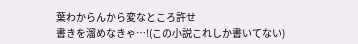葉わからんから変なところ許せ
書きを溜めなきゃ…!(この小説これしか書いてない)